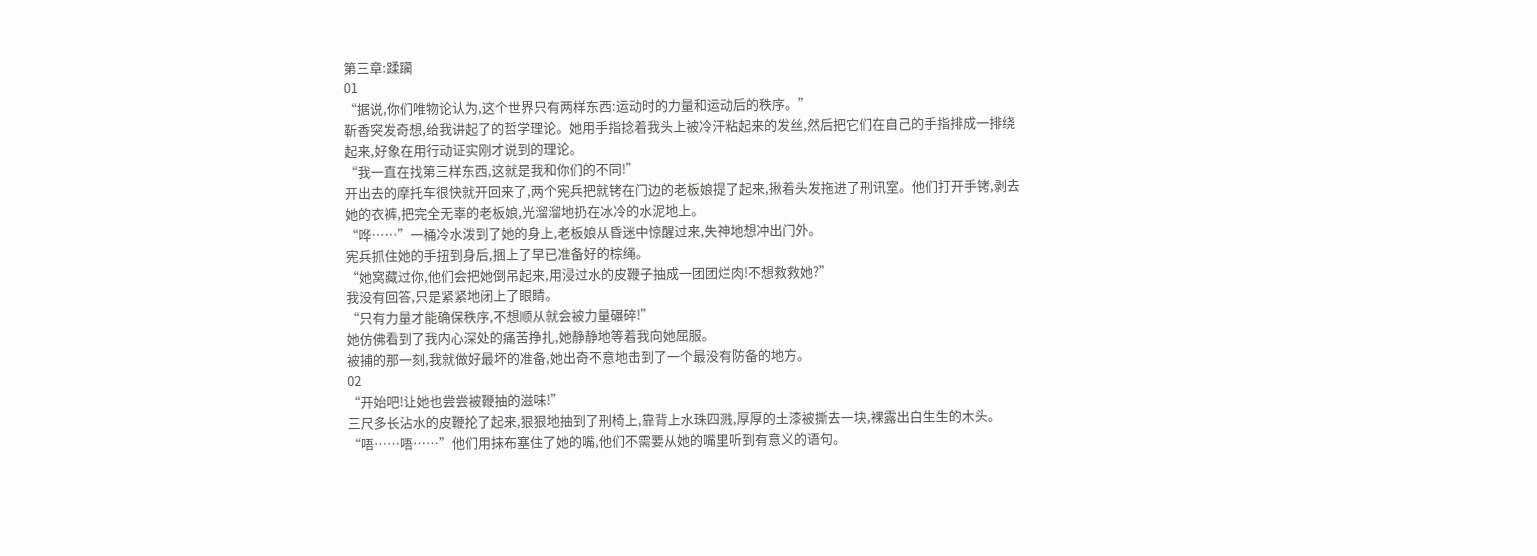第三章:蹂躏
01
“据说,你们唯物论认为,这个世界只有两样东西:运动时的力量和运动后的秩序。”
靳香突发奇想,给我讲起了的哲学理论。她用手指捻着我头上被冷汗粘起来的发丝,然后把它们在自己的手指排成一排绕起来,好象在用行动证实刚才说到的理论。
“我一直在找第三样东西,这就是我和你们的不同!”
开出去的摩托车很快就开回来了,两个宪兵把就铐在门边的老板娘提了起来,揪着头发拖进了刑讯室。他们打开手铐,剥去她的衣裤,把完全无辜的老板娘,光溜溜地扔在冰冷的水泥地上。
“哗……”一桶冷水泼到了她的身上,老板娘从昏迷中惊醒过来,失神地想冲出门外。
宪兵抓住她的手扭到身后,捆上了早已准备好的棕绳。
“她窝藏过你,他们会把她倒吊起来,用浸过水的皮鞭子抽成一团团烂肉!不想救救她?”
我没有回答,只是紧紧地闭上了眼睛。
“只有力量才能确保秩序,不想顺从就会被力量碾碎!”
她仿佛看到了我内心深处的痛苦挣扎,她静静地等着我向她屈服。
被捕的那一刻,我就做好最坏的准备,她出奇不意地击到了一个最没有防备的地方。
02
“开始吧!让她也尝尝被鞭抽的滋味!”
三尺多长沾水的皮鞭抡了起来,狠狠地抽到了刑椅上,靠背上水珠四溅,厚厚的土漆被撕去一块,裸露出白生生的木头。
“唔……唔……”他们用抹布塞住了她的嘴,他们不需要从她的嘴里听到有意义的语句。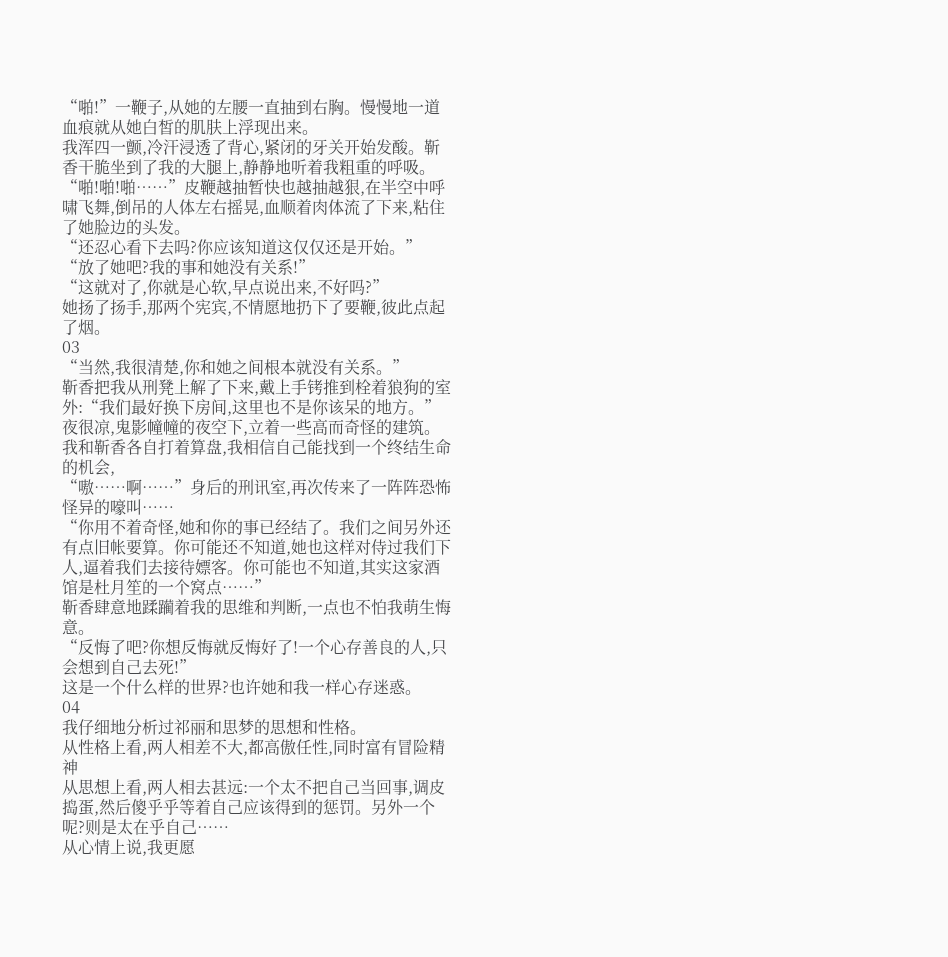“啪!”一鞭子,从她的左腰一直抽到右胸。慢慢地一道血痕就从她白皙的肌肤上浮现出来。
我浑四一颤,冷汗浸透了背心,紧闭的牙关开始发酸。靳香干脆坐到了我的大腿上,静静地听着我粗重的呼吸。
“啪!啪!啪……”皮鞭越抽暂快也越抽越狠,在半空中呼啸飞舞,倒吊的人体左右摇晃,血顺着肉体流了下来,粘住了她脸边的头发。
“还忍心看下去吗?你应该知道这仅仅还是开始。”
“放了她吧?我的事和她没有关系!”
“这就对了,你就是心软,早点说出来,不好吗?”
她扬了扬手,那两个宪宾,不情愿地扔下了要鞭,彼此点起了烟。
03
“当然,我很清楚,你和她之间根本就没有关系。”
靳香把我从刑凳上解了下来,戴上手铐推到栓着狼狗的室外:“我们最好换下房间,这里也不是你该呆的地方。”
夜很凉,鬼影幢幢的夜空下,立着一些高而奇怪的建筑。我和靳香各自打着算盘,我相信自己能找到一个终结生命的机会,
“嗷……啊……”身后的刑讯室,再次传来了一阵阵恐怖怪异的嚎叫……
“你用不着奇怪,她和你的事已经结了。我们之间另外还有点旧帐要算。你可能还不知道,她也这样对侍过我们下人,逼着我们去接待嫖客。你可能也不知道,其实这家酒馆是杜月笙的一个窝点……”
靳香肆意地蹂躏着我的思维和判断,一点也不怕我萌生悔意。
“反悔了吧?你想反悔就反悔好了!一个心存善良的人,只会想到自己去死!”
这是一个什么样的世界?也许她和我一样心存迷惑。
04
我仔细地分析过祁丽和思梦的思想和性格。
从性格上看,两人相差不大,都高傲任性,同时富有冒险精神
从思想上看,两人相去甚远:一个太不把自己当回事,调皮捣蛋,然后傻乎乎等着自己应该得到的惩罚。另外一个呢?则是太在乎自己……
从心情上说,我更愿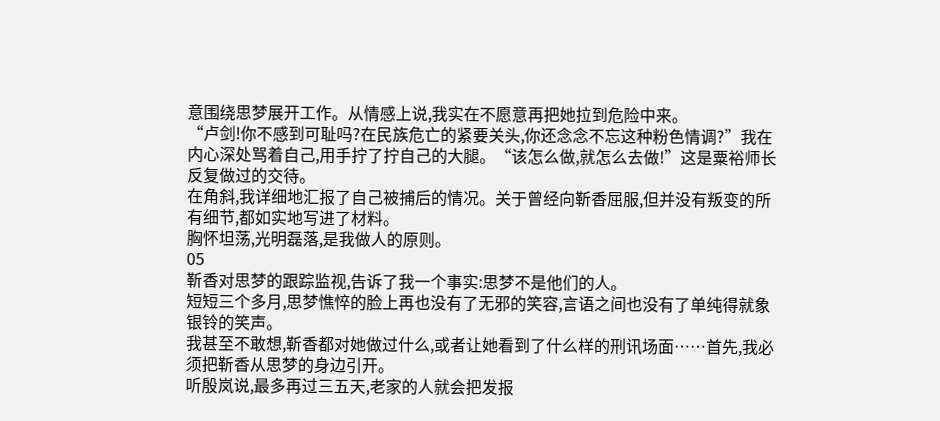意围绕思梦展开工作。从情感上说,我实在不愿意再把她拉到危险中来。
“卢剑!你不感到可耻吗?在民族危亡的紧要关头,你还念念不忘这种粉色情调?”我在内心深处骂着自己,用手拧了拧自己的大腿。“该怎么做,就怎么去做!”这是粟裕师长反复做过的交待。
在角斜,我详细地汇报了自己被捕后的情况。关于曾经向靳香屈服,但并没有叛变的所有细节,都如实地写进了材料。
胸怀坦荡,光明磊落,是我做人的原则。
05
靳香对思梦的跟踪监视,告诉了我一个事实:思梦不是他们的人。
短短三个多月,思梦憔悴的脸上再也没有了无邪的笑容,言语之间也没有了单纯得就象银铃的笑声。
我甚至不敢想,靳香都对她做过什么,或者让她看到了什么样的刑讯场面……首先,我必须把靳香从思梦的身边引开。
听殷岚说,最多再过三五天,老家的人就会把发报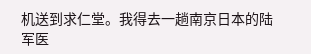机送到求仁堂。我得去一趟南京日本的陆军医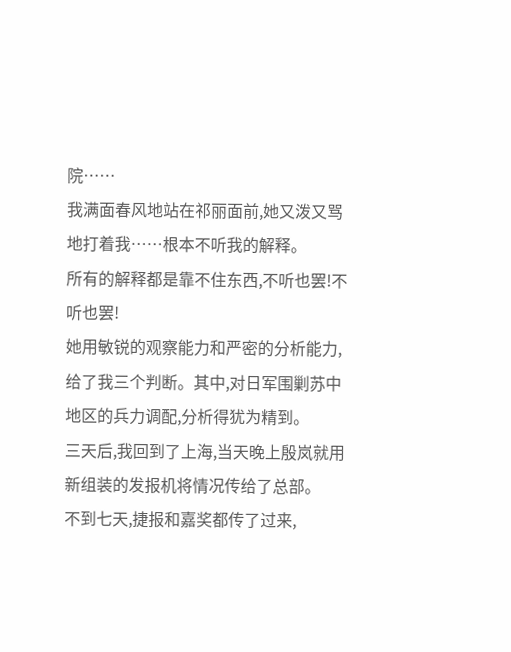院……
我满面春风地站在祁丽面前,她又泼又骂地打着我……根本不听我的解释。
所有的解释都是靠不住东西,不听也罢!不听也罢!
她用敏锐的观察能力和严密的分析能力,给了我三个判断。其中,对日军围剿苏中地区的兵力调配,分析得犹为精到。
三天后,我回到了上海,当天晚上殷岚就用新组装的发报机将情况传给了总部。
不到七天,捷报和嘉奖都传了过来,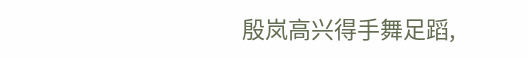殷岚高兴得手舞足蹈,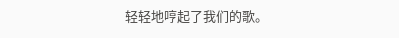轻轻地哼起了我们的歌。